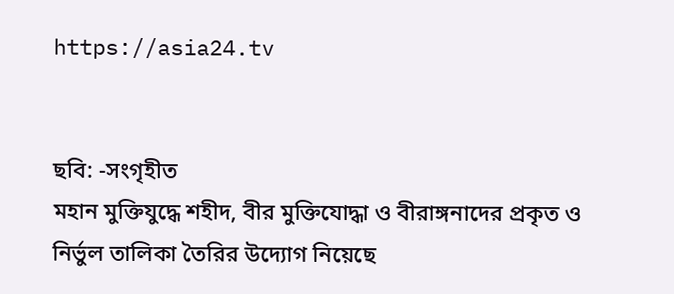https://asia24.tv


ছবি: -সংগৃহীত
মহান মুক্তিযুদ্ধে শহীদ, বীর মুক্তিযোদ্ধা ও বীরাঙ্গনাদের প্রকৃত ও নির্ভুল তালিকা তৈরির উদ্যোগ নিয়েছে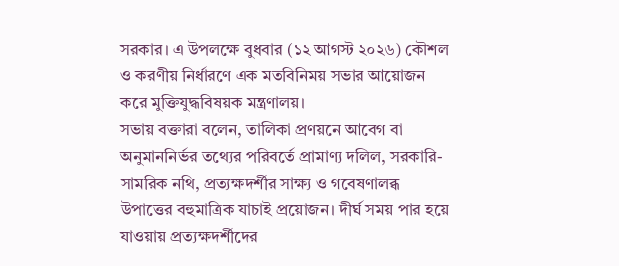সরকার। এ উপলক্ষে বুধবার (১২ আগস্ট ২০২৬) কৌশল ও করণীয় নির্ধারণে এক মতবিনিময় সভার আয়োজন করে মুক্তিযুদ্ধবিষয়ক মন্ত্রণালয়।
সভায় বক্তারা বলেন, তালিকা প্রণয়নে আবেগ বা অনুমাননির্ভর তথ্যের পরিবর্তে প্রামাণ্য দলিল, সরকারি-সামরিক নথি, প্রত্যক্ষদর্শীর সাক্ষ্য ও গবেষণালব্ধ উপাত্তের বহুমাত্রিক যাচাই প্রয়োজন। দীর্ঘ সময় পার হয়ে যাওয়ায় প্রত্যক্ষদর্শীদের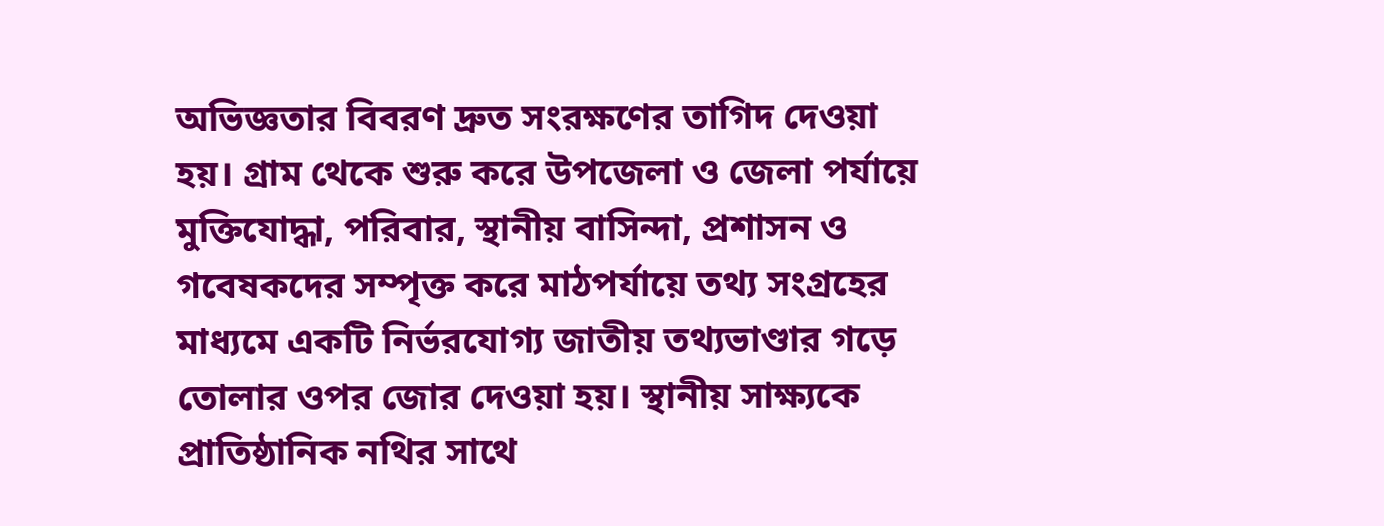অভিজ্ঞতার বিবরণ দ্রুত সংরক্ষণের তাগিদ দেওয়া হয়। গ্রাম থেকে শুরু করে উপজেলা ও জেলা পর্যায়ে মুক্তিযোদ্ধা, পরিবার, স্থানীয় বাসিন্দা, প্রশাসন ও গবেষকদের সম্পৃক্ত করে মাঠপর্যায়ে তথ্য সংগ্রহের মাধ্যমে একটি নির্ভরযোগ্য জাতীয় তথ্যভাণ্ডার গড়ে তোলার ওপর জোর দেওয়া হয়। স্থানীয় সাক্ষ্যকে প্রাতিষ্ঠানিক নথির সাথে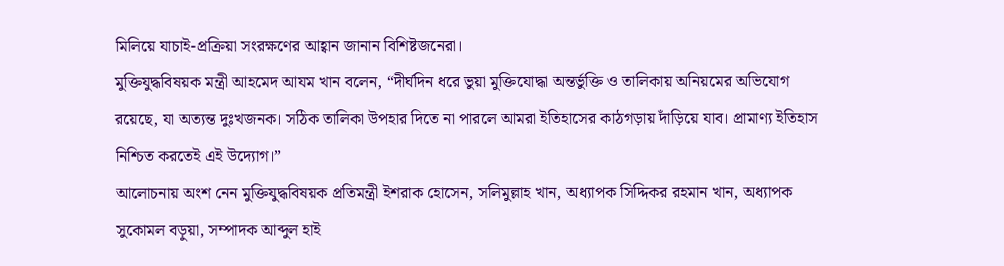মিলিয়ে যাচাই-প্রক্রিয়া সংরক্ষণের আহ্বান জানান বিশিষ্টজনেরা।
মুক্তিযুদ্ধবিষয়ক মন্ত্রী আহমেদ আযম খান বলেন, “দীর্ঘদিন ধরে ভুয়া মুক্তিযোদ্ধা অন্তর্ভুক্তি ও তালিকায় অনিয়মের অভিযোগ রয়েছে, যা অত্যন্ত দুঃখজনক। সঠিক তালিকা উপহার দিতে না পারলে আমরা ইতিহাসের কাঠগড়ায় দাঁড়িয়ে যাব। প্রামাণ্য ইতিহাস নিশ্চিত করতেই এই উদ্যোগ।”
আলোচনায় অংশ নেন মুক্তিযুদ্ধবিষয়ক প্রতিমন্ত্রী ইশরাক হোসেন, সলিমুল্লাহ খান, অধ্যাপক সিদ্দিকর রহমান খান, অধ্যাপক সুকোমল বড়ুয়া, সম্পাদক আব্দুল হাই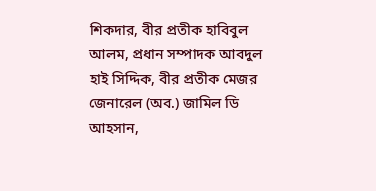শিকদার, বীর প্রতীক হাবিবুল আলম, প্রধান সম্পাদক আবদুল হাই সিদ্দিক, বীর প্রতীক মেজর জেনারেল (অব.) জামিল ডি আহসান,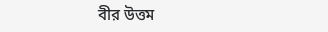বীর উত্তম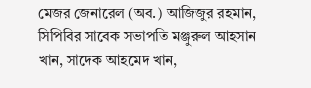মেজর জেনারেল (অব.) আজিজুর রহমান, সিপিবির সাবেক সভাপতি মঞ্জুরুল আহসান খান, সাদেক আহমেদ খান,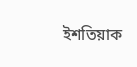ইশতিয়াক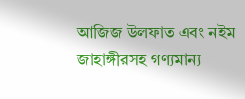আজিজ উলফাত এবং নইম জাহাঙ্গীরসহ গণ্যমান্য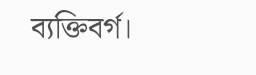ব্যক্তিবর্গ।